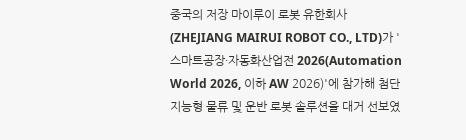중국의 저장 마이루이 로봇 유한회사(ZHEJIANG MAIRUI ROBOT CO., LTD)가 '스마트공장·자동화산업전 2026(Automation World 2026, 이하 AW 2026)'에 참가해 첨단 지능형 물류 및 운반 로봇 솔루션을 대거 선보였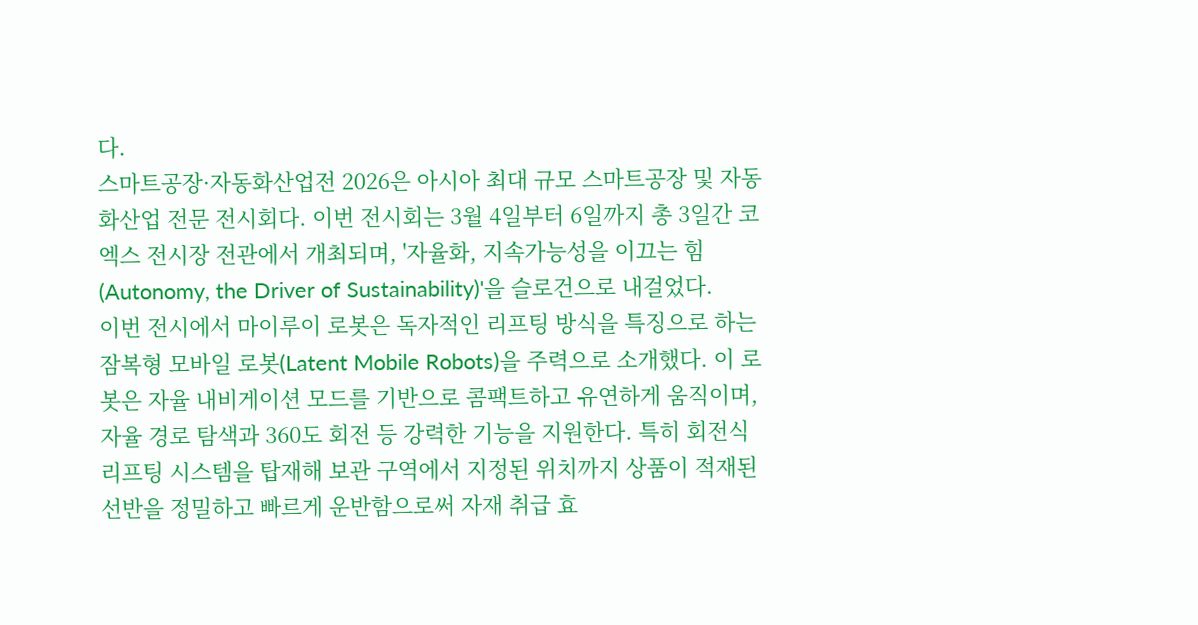다.
스마트공장·자동화산업전 2026은 아시아 최대 규모 스마트공장 및 자동화산업 전문 전시회다. 이번 전시회는 3월 4일부터 6일까지 총 3일간 코엑스 전시장 전관에서 개최되며, '자율화, 지속가능성을 이끄는 힘(Autonomy, the Driver of Sustainability)'을 슬로건으로 내걸었다.
이번 전시에서 마이루이 로봇은 독자적인 리프팅 방식을 특징으로 하는 잠복형 모바일 로봇(Latent Mobile Robots)을 주력으로 소개했다. 이 로봇은 자율 내비게이션 모드를 기반으로 콤팩트하고 유연하게 움직이며, 자율 경로 탐색과 360도 회전 등 강력한 기능을 지원한다. 특히 회전식 리프팅 시스템을 탑재해 보관 구역에서 지정된 위치까지 상품이 적재된 선반을 정밀하고 빠르게 운반함으로써 자재 취급 효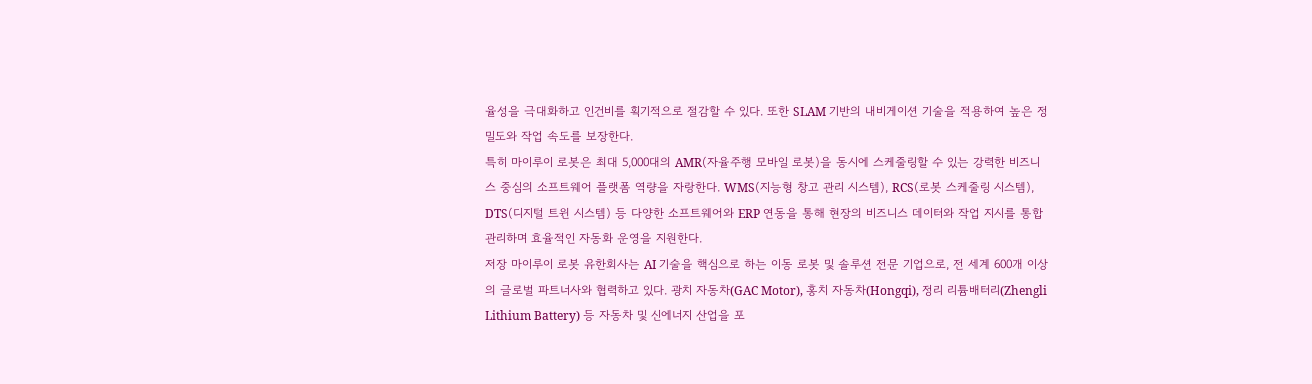율성을 극대화하고 인건비를 획기적으로 절감할 수 있다. 또한 SLAM 기반의 내비게이션 기술을 적용하여 높은 정밀도와 작업 속도를 보장한다.
특히 마이루이 로봇은 최대 5,000대의 AMR(자율주행 모바일 로봇)을 동시에 스케줄링할 수 있는 강력한 비즈니스 중심의 소프트웨어 플랫폼 역량을 자랑한다. WMS(지능형 창고 관리 시스템), RCS(로봇 스케줄링 시스템), DTS(디지털 트윈 시스템) 등 다양한 소프트웨어와 ERP 연동을 통해 현장의 비즈니스 데이터와 작업 지시를 통합 관리하며 효율적인 자동화 운영을 지원한다.
저장 마이루이 로봇 유한회사는 AI 기술을 핵심으로 하는 이동 로봇 및 솔루션 전문 기업으로, 전 세계 600개 이상의 글로벌 파트너사와 협력하고 있다. 광치 자동차(GAC Motor), 홍치 자동차(Hongqi), 정리 리튬배터리(Zhengli Lithium Battery) 등 자동차 및 신에너지 산업을 포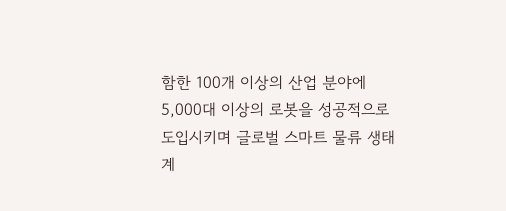함한 100개 이상의 산업 분야에 5,000대 이상의 로봇을 성공적으로 도입시키며 글로벌 스마트 물류 생태계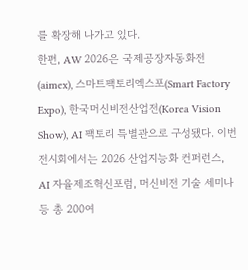를 확장해 나가고 있다.
한편, AW 2026은 국제공장자동화전(aimex), 스마트팩토리엑스포(Smart Factory Expo), 한국머신비전산업전(Korea Vision Show), AI 팩토리 특별관으로 구성됐다. 이번 전시회에서는 2026 산업지능화 컨퍼런스, AI 자율제조혁신포럼, 머신비전 기술 세미나 등 총 200여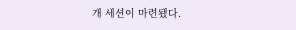개 세션이 마련됐다.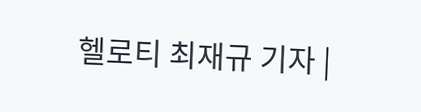헬로티 최재규 기자 |